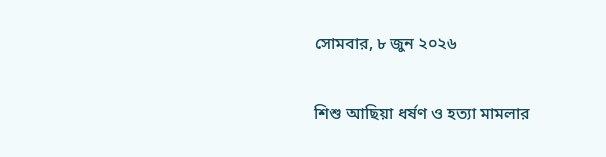সোমবার, ৮ জুন ২০২৬

শিশু আছিয়া ধর্ষণ ও হত্যা মামলার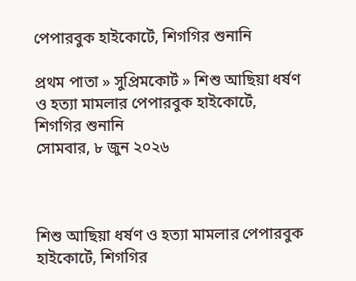পেপারবুক হাইকোর্টে, শিগগির শুনানি

প্রথম পাতা » সুপ্রিমকোর্ট » শিশু আছিয়া ধর্ষণ ও হত্যা মামলার পেপারবুক হাইকোর্টে, শিগগির শুনানি
সোমবার, ৮ জুন ২০২৬



শিশু আছিয়া ধর্ষণ ও হত্যা মামলার পেপারবুক হাইকোর্টে, শিগগির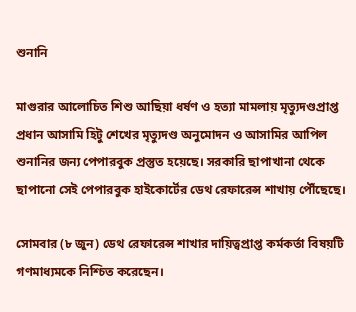শুনানি

মাগুরার আলোচিত শিশু আছিয়া ধর্ষণ ও হত্যা মামলায় মৃত্যুদণ্ডপ্রাপ্ত প্রধান আসামি হিটু শেখের মৃত্যুদণ্ড অনুমোদন ও আসামির আপিল শুনানির জন্য পেপারবুক প্রস্তুত হয়েছে। সরকারি ছাপাখানা থেকে ছাপানো সেই পেপারবুক হাইকোর্টের ডেথ রেফারেন্স শাখায় পৌঁছেছে।

সোমবার (৮ জুন) ডেথ রেফারেন্স শাখার দায়িত্বপ্রাপ্ত কর্মকর্তা বিষয়টি গণমাধ্যমকে নিশ্চিত করেছেন।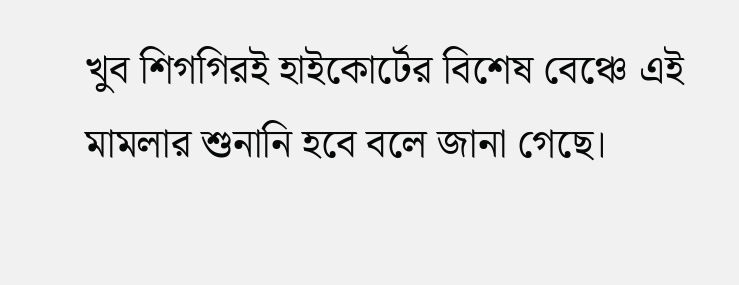খুব শিগগিরই হাইকোর্টের বিশেষ বেঞ্চে এই মামলার শুনানি হবে বলে জানা গেছে।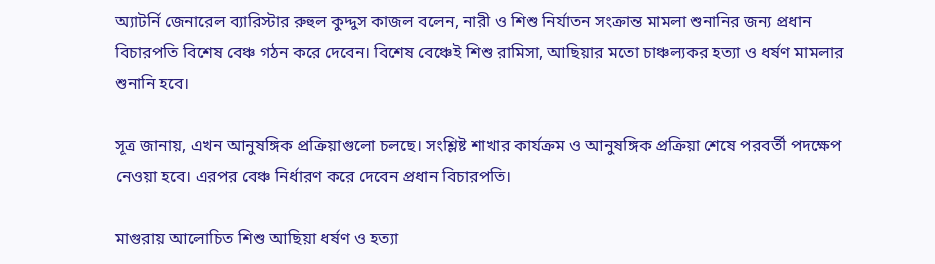অ্যাটর্নি জেনারেল ব্যারিস্টার রুহুল কুদ্দুস কাজল বলেন, নারী ও শিশু নির্যাতন সংক্রান্ত মামলা শুনানির জন্য প্রধান বিচারপতি বিশেষ বেঞ্চ গঠন করে দেবেন। বিশেষ বেঞ্চেই শিশু রামিসা, আছিয়ার মতো চাঞ্চল্যকর হত্যা ও ধর্ষণ মামলার শুনানি হবে।

সূত্র জানায়, এখন আনুষঙ্গিক প্রক্রিয়াগুলো চলছে। সংশ্লিষ্ট শাখার কার্যক্রম ও আনুষঙ্গিক প্রক্রিয়া শেষে পরবর্তী পদক্ষেপ নেওয়া হবে। এরপর বেঞ্চ নির্ধারণ করে দেবেন প্রধান বিচারপতি।

মাগুরায় আলোচিত শিশু আছিয়া ধর্ষণ ও হত্যা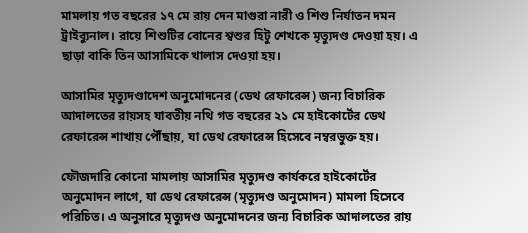মামলায় গত বছরের ১৭ মে রায় দেন মাগুরা নারী ও শিশু নির্যাতন দমন ট্রাইব্যুনাল। রায়ে শিশুটির বোনের শ্বশুর হিটু শেখকে মৃত্যুদণ্ড দেওয়া হয়। এ ছাড়া বাকি তিন আসামিকে খালাস দেওয়া হয়।

আসামির মৃত্যুদণ্ডাদেশ অনুমোদনের (ডেথ রেফারেন্স) জন্য বিচারিক আদালতের রায়সহ যাবতীয় নথি গত বছরের ২১ মে হাইকোর্টের ডেথ রেফারেন্স শাখায় পৌঁছায়, যা ডেথ রেফারেন্স হিসেবে নম্বরভুক্ত হয়।

ফৌজদারি কোনো মামলায় আসামির মৃত্যুদণ্ড কার্যকরে হাইকোর্টের অনুমোদন লাগে, যা ডেথ রেফারেন্স (মৃত্যুদণ্ড অনুমোদন) মামলা হিসেবে পরিচিত। এ অনুসারে মৃত্যুদণ্ড অনুমোদনের জন্য বিচারিক আদালতের রায়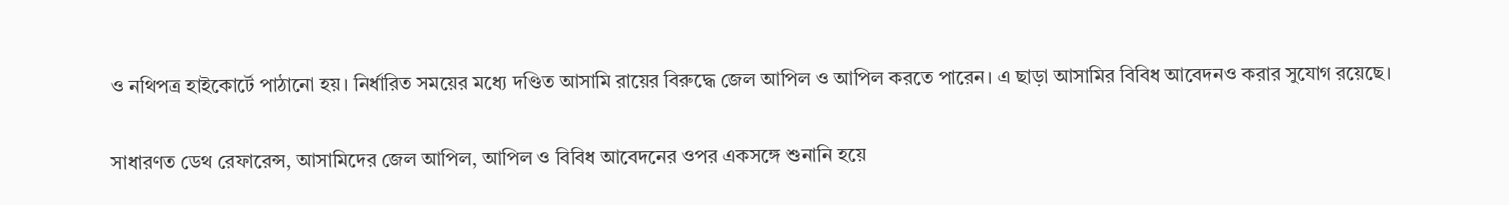ও নথিপত্র হাইকোর্টে পাঠানো হয়। নির্ধারিত সময়ের মধ্যে দণ্ডিত আসামি রায়ের বিরুদ্ধে জেল আপিল ও আপিল করতে পারেন। এ ছাড়া আসামির বিবিধ আবেদনও করার সুযোগ রয়েছে।

সাধারণত ডেথ রেফারেন্স, আসামিদের জেল আপিল, আপিল ও বিবিধ আবেদনের ওপর একসঙ্গে শুনানি হয়ে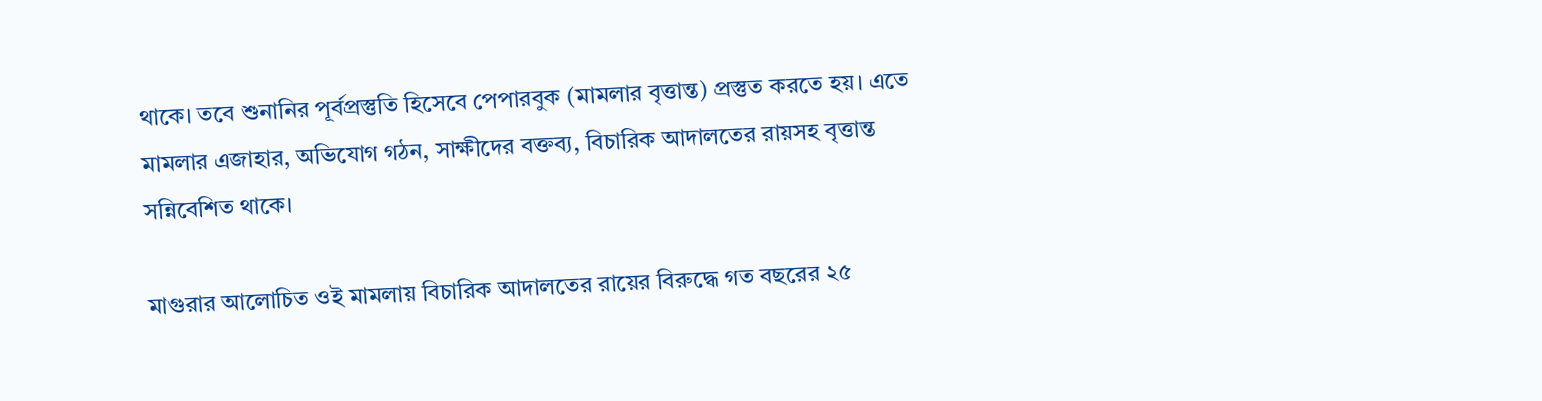থাকে। তবে শুনানির পূর্বপ্রস্তুতি হিসেবে পেপারবুক (মামলার বৃত্তান্ত) প্রস্তুত করতে হয়। এতে মামলার এজাহার, অভিযোগ গঠন, সাক্ষীদের বক্তব্য, বিচারিক আদালতের রায়সহ বৃত্তান্ত সন্নিবেশিত থাকে।

মাগুরার আলোচিত ওই মামলায় বিচারিক আদালতের রায়ের বিরুদ্ধে গত বছরের ২৫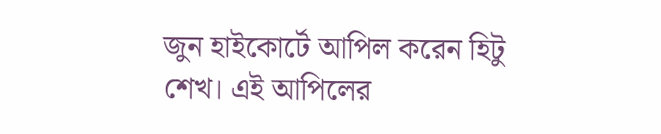জুন হাইকোর্টে আপিল করেন হিটু শেখ। এই আপিলের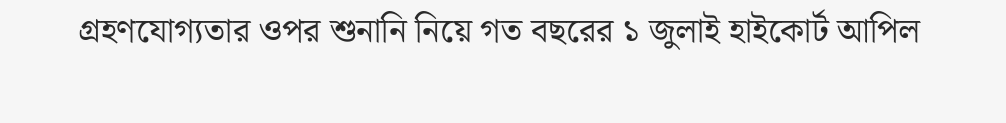গ্রহণযোগ্যতার ওপর শুনানি নিয়ে গত বছরের ১ জুলাই হাইকোর্ট আপিল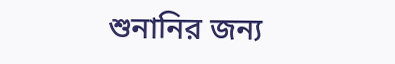শুনানির জন্য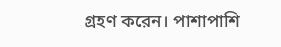গ্রহণ করেন। পাশাপাশি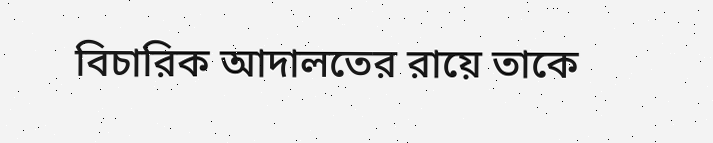বিচারিক আদালতের রায়ে তাকে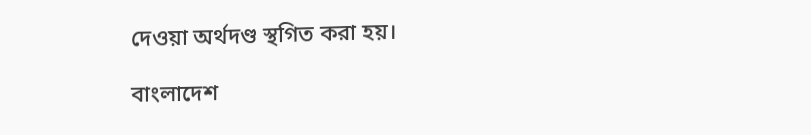দেওয়া অর্থদণ্ড স্থগিত করা হয়।

বাংলাদেশ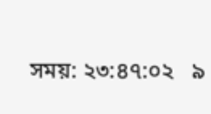সময়: ২৩:৪৭:০২   ৯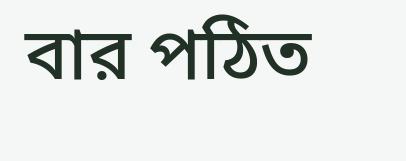বার পঠিত